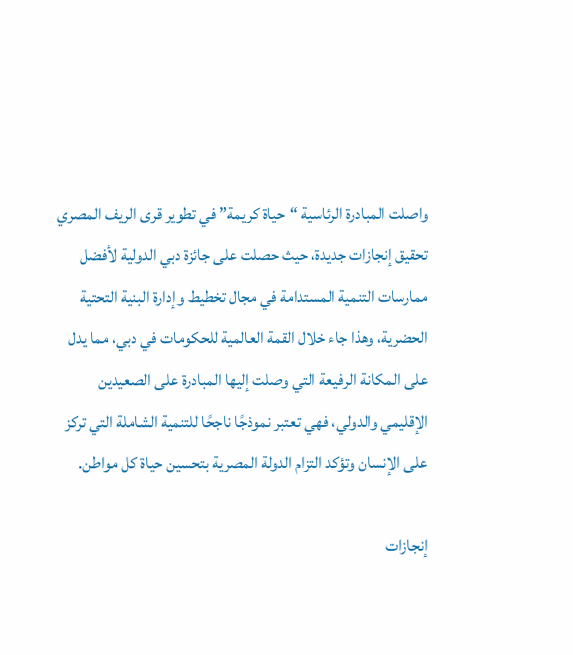واصلت المبادرة الرئاسية “حياة كريمة” في تطوير قرى الريف المصري تحقيق إنجازات جديدة، حيث حصلت على جائزة دبي الدولية لأفضل ممارسات التنمية المستدامة في مجال تخطيط وإدارة البنية التحتية الحضرية، وهذا جاء خلال القمة العالمية للحكومات في دبي، مما يدل على المكانة الرفيعة التي وصلت إليها المبادرة على الصعيدين الإقليمي والدولي، فهي تعتبر نموذجًا ناجحًا للتنمية الشاملة التي تركز على الإنسان وتؤكد التزام الدولة المصرية بتحسين حياة كل مواطن.

إنجازات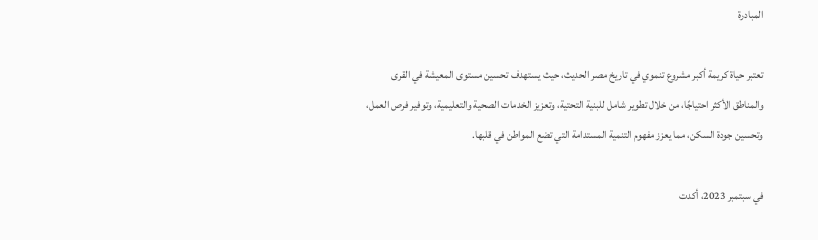المبادرة

تعتبر حياة كريمة أكبر مشروع تنموي في تاريخ مصر الحديث، حيث يستهدف تحسين مستوى المعيشة في القرى والمناطق الأكثر احتياجًا، من خلال تطوير شامل للبنية التحتية، وتعزيز الخدمات الصحية والتعليمية، وتوفير فرص العمل، وتحسين جودة السكن، مما يعزز مفهوم التنمية المستدامة التي تضع المواطن في قلبها.

في سبتمبر 2023، أكدت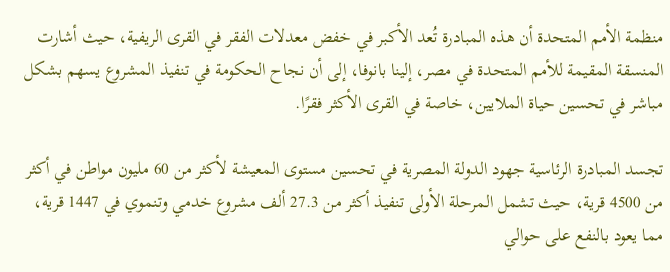منظمة الأمم المتحدة أن هذه المبادرة تُعد الأكبر في خفض معدلات الفقر في القرى الريفية، حيث أشارت المنسقة المقيمة للأمم المتحدة في مصر، إلينا بانوفا، إلى أن نجاح الحكومة في تنفيذ المشروع يسهم بشكل مباشر في تحسين حياة الملايين، خاصة في القرى الأكثر فقرًا.

تجسد المبادرة الرئاسية جهود الدولة المصرية في تحسين مستوى المعيشة لأكثر من 60 مليون مواطن في أكثر من 4500 قرية، حيث تشمل المرحلة الأولى تنفيذ أكثر من 27.3 ألف مشروع خدمي وتنموي في 1447 قرية، مما يعود بالنفع على حوالي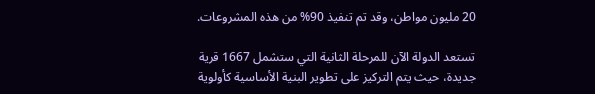20 مليون مواطن، وقد تم تنفيذ 90% من هذه المشروعات.

تستعد الدولة الآن للمرحلة الثانية التي ستشمل 1667 قرية جديدة، حيث يتم التركيز على تطوير البنية الأساسية كأولوية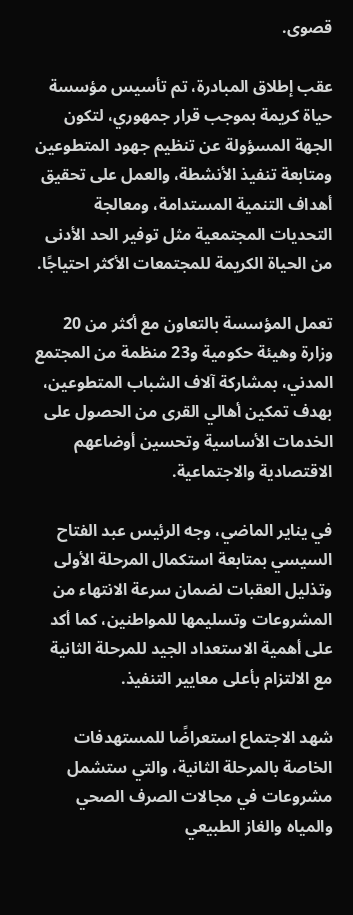قصوى.

عقب إطلاق المبادرة، تم تأسيس مؤسسة حياة كريمة بموجب قرار جمهوري، لتكون الجهة المسؤولة عن تنظيم جهود المتطوعين ومتابعة تنفيذ الأنشطة، والعمل على تحقيق أهداف التنمية المستدامة، ومعالجة التحديات المجتمعية مثل توفير الحد الأدنى من الحياة الكريمة للمجتمعات الأكثر احتياجًا.

تعمل المؤسسة بالتعاون مع أكثر من 20 وزارة وهيئة حكومية و23 منظمة من المجتمع المدني، بمشاركة آلاف الشباب المتطوعين، بهدف تمكين أهالي القرى من الحصول على الخدمات الأساسية وتحسين أوضاعهم الاقتصادية والاجتماعية.

في يناير الماضي، وجه الرئيس عبد الفتاح السيسي بمتابعة استكمال المرحلة الأولى وتذليل العقبات لضمان سرعة الانتهاء من المشروعات وتسليمها للمواطنين، كما أكد على أهمية الاستعداد الجيد للمرحلة الثانية مع الالتزام بأعلى معايير التنفيذ.

شهد الاجتماع استعراضًا للمستهدفات الخاصة بالمرحلة الثانية، والتي ستشمل مشروعات في مجالات الصرف الصحي والمياه والغاز الطبيعي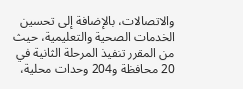والاتصالات، بالإضافة إلى تحسين الخدمات الصحية والتعليمية، حيث من المقرر تنفيذ المرحلة الثانية في 20 محافظة و204 وحدات محلية،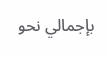بإجمالي نحو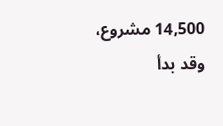14,500 مشروع، وقد بدأ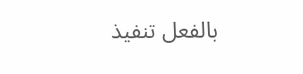بالفعل تنفيذ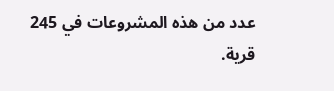عدد من هذه المشروعات في 245 قرية.